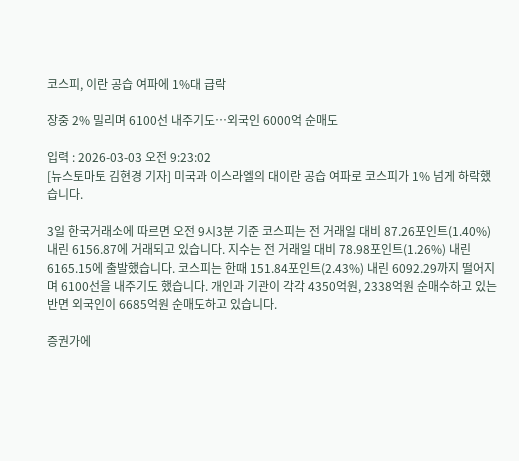코스피, 이란 공습 여파에 1%대 급락

장중 2% 밀리며 6100선 내주기도…외국인 6000억 순매도

입력 : 2026-03-03 오전 9:23:02
[뉴스토마토 김현경 기자] 미국과 이스라엘의 대이란 공습 여파로 코스피가 1% 넘게 하락했습니다.

3일 한국거래소에 따르면 오전 9시3분 기준 코스피는 전 거래일 대비 87.26포인트(1.40%) 내린 6156.87에 거래되고 있습니다. 지수는 전 거래일 대비 78.98포인트(1.26%) 내린 6165.15에 출발했습니다. 코스피는 한때 151.84포인트(2.43%) 내린 6092.29까지 떨어지며 6100선을 내주기도 했습니다. 개인과 기관이 각각 4350억원, 2338억원 순매수하고 있는 반면 외국인이 6685억원 순매도하고 있습니다.

증권가에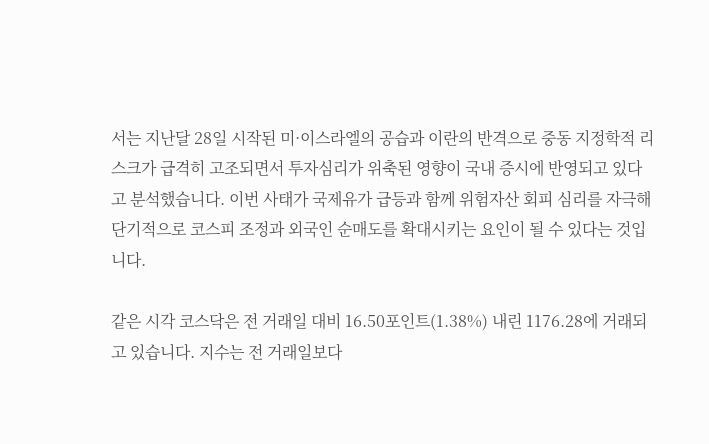서는 지난달 28일 시작된 미·이스라엘의 공습과 이란의 반격으로 중동 지정학적 리스크가 급격히 고조되면서 투자심리가 위축된 영향이 국내 증시에 반영되고 있다고 분석했습니다. 이번 사태가 국제유가 급등과 함께 위험자산 회피 심리를 자극해 단기적으로 코스피 조정과 외국인 순매도를 확대시키는 요인이 될 수 있다는 것입니다.

같은 시각 코스닥은 전 거래일 대비 16.50포인트(1.38%) 내린 1176.28에 거래되고 있습니다. 지수는 전 거래일보다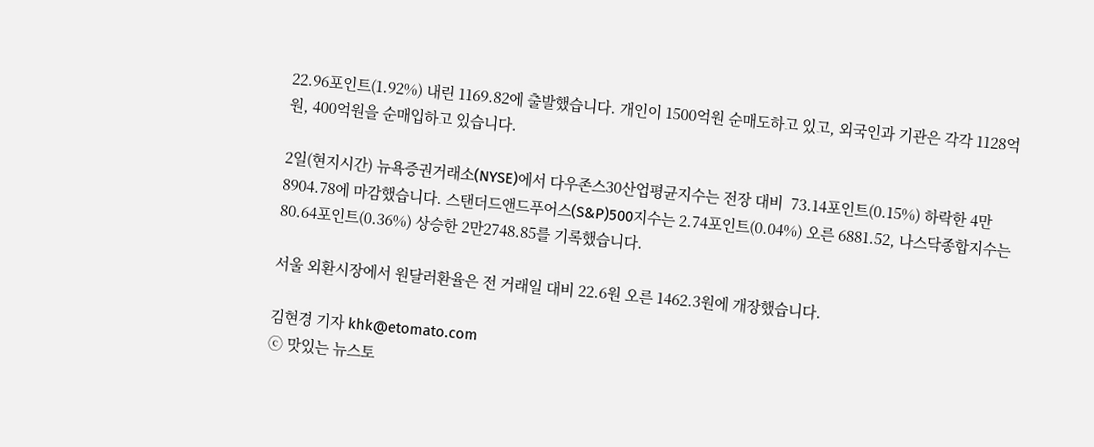22.96포인트(1.92%) 내린 1169.82에 출발했습니다. 개인이 1500억원 순매도하고 있고, 외국인과 기관은 각각 1128억원, 400억원을 순매입하고 있습니다.

2일(현지시간) 뉴욕증권거래소(NYSE)에서 다우존스30산업평균지수는 전장 대비  73.14포인트(0.15%) 하락한 4만8904.78에 마감했습니다. 스탠더드앤드푸어스(S&P)500지수는 2.74포인트(0.04%) 오른 6881.52, 나스닥종합지수는 80.64포인트(0.36%) 상승한 2만2748.85를 기록했습니다.

서울 외환시장에서 원달러환율은 전 거래일 대비 22.6원 오른 1462.3원에 개장했습니다.

김현경 기자 khk@etomato.com
ⓒ 맛있는 뉴스토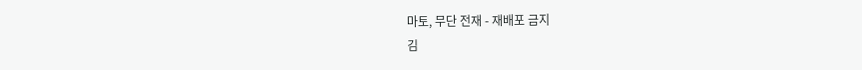마토, 무단 전재 - 재배포 금지
김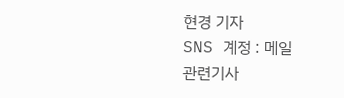현경 기자
SNS 계정 : 메일
관련기사